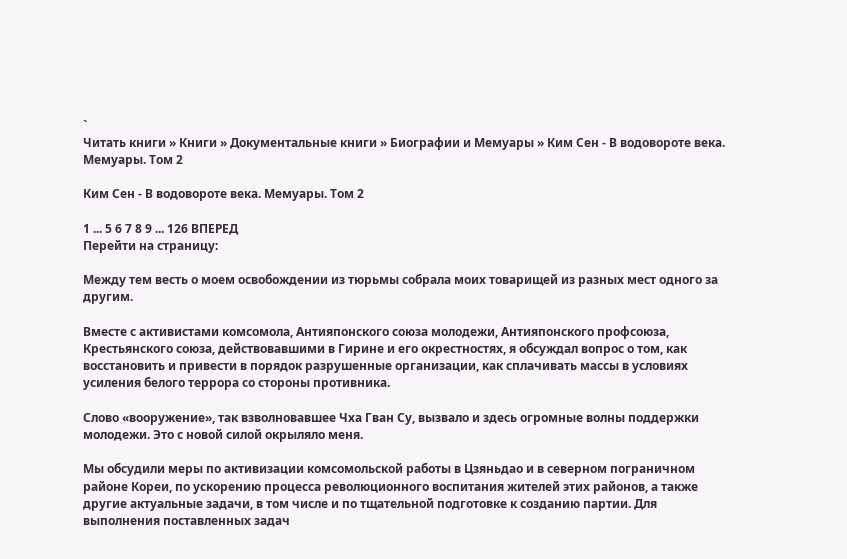`
Читать книги » Книги » Документальные книги » Биографии и Мемуары » Ким Сен - В водовороте века. Мемуары. Том 2

Ким Сен - В водовороте века. Мемуары. Том 2

1 ... 5 6 7 8 9 ... 126 ВПЕРЕД
Перейти на страницу:

Между тем весть о моем освобождении из тюрьмы собрала моих товарищей из разных мест одного за другим.

Вместе с активистами комсомола, Антияпонского союза молодежи, Антияпонского профсоюза, Крестьянского союза, действовавшими в Гирине и его окрестностях, я обсуждал вопрос о том, как восстановить и привести в порядок разрушенные организации, как сплачивать массы в условиях усиления белого террора со стороны противника.

Слово «вооружение», так взволновавшее Чха Гван Су, вызвало и здесь огромные волны поддержки молодежи. Это с новой силой окрыляло меня.

Мы обсудили меры по активизации комсомольской работы в Цзяньдао и в северном пограничном районе Кореи, по ускорению процесса революционного воспитания жителей этих районов, а также другие актуальные задачи, в том числе и по тщательной подготовке к созданию партии. Для выполнения поставленных задач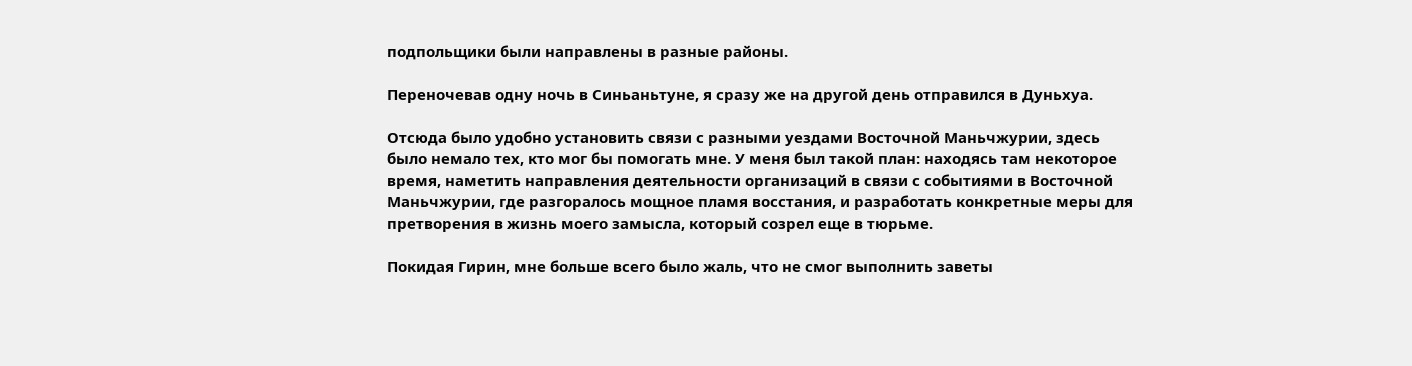подпольщики были направлены в разные районы.

Переночевав одну ночь в Синьаньтуне, я сразу же на другой день отправился в Дуньхуа.

Отсюда было удобно установить связи с разными уездами Восточной Маньчжурии, здесь было немало тех, кто мог бы помогать мне. У меня был такой план: находясь там некоторое время, наметить направления деятельности организаций в связи с событиями в Восточной Маньчжурии, где разгоралось мощное пламя восстания, и разработать конкретные меры для претворения в жизнь моего замысла, который созрел еще в тюрьме.

Покидая Гирин, мне больше всего было жаль, что не смог выполнить заветы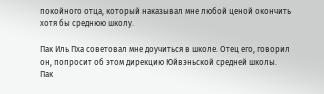покойного отца, который наказывал мне любой ценой окончить хотя бы среднюю школу.

Пак Иль Пха советовал мне доучиться в школе. Отец его, говорил он, попросит об этом дирекцию Юйвэньской средней школы. Пак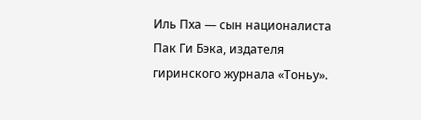Иль Пха — сын националиста Пак Ги Бэка, издателя гиринского журнала «Тоньу».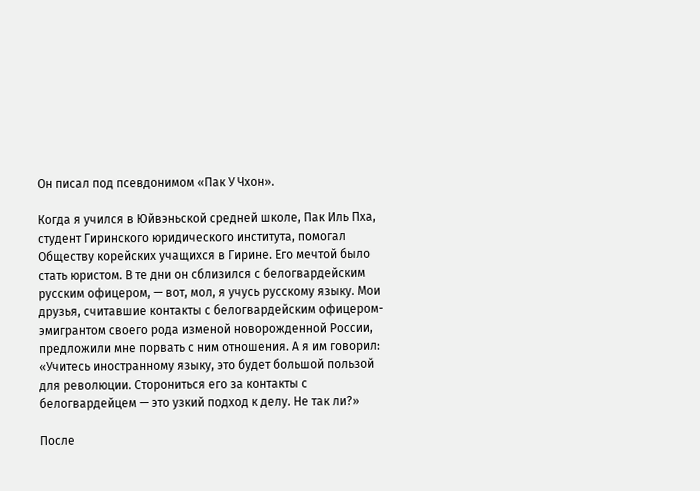Он писал под псевдонимом «Пак У Чхон».

Когда я учился в Юйвэньской средней школе, Пак Иль Пха, студент Гиринского юридического института, помогал Обществу корейских учащихся в Гирине. Его мечтой было стать юристом. В те дни он сблизился с белогвардейским русским офицером, — вот, мол, я учусь русскому языку. Мои друзья, считавшие контакты с белогвардейским офицером-эмигрантом своего рода изменой новорожденной России, предложили мне порвать с ним отношения. А я им говорил: «Учитесь иностранному языку, это будет большой пользой для революции. Сторониться его за контакты с белогвардейцем — это узкий подход к делу. Не так ли?»

После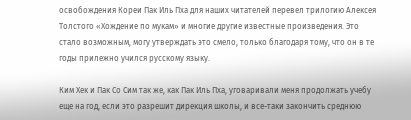освобождения Кореи Пак Иль Пха для наших читателей перевел трилогию Алексея Толстого «Хождение по мукам» и многие другие известные произведения. Это стало возможным, могу утверждать это смело, только благодаря тому, что он в те годы прилежно учился русскому языку.

Ким Хек и Пак Со Сим так же, как Пак Иль Пха, уговаривали меня продолжать учебу еще на год, если это разрешит дирекция школы, и все-таки закончить среднюю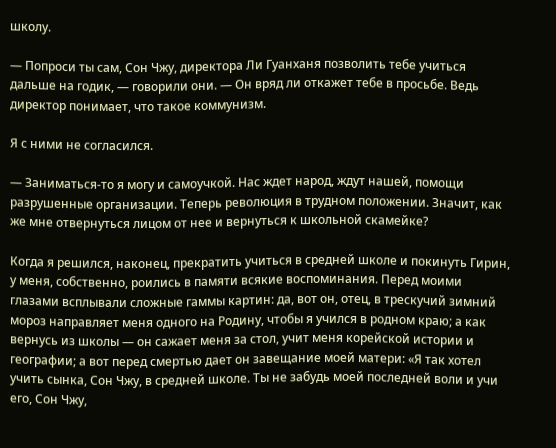школу.

— Попроси ты сам, Сон Чжу, директора Ли Гуанханя позволить тебе учиться дальше на годик, — говорили они. — Он вряд ли откажет тебе в просьбе. Ведь директор понимает, что такое коммунизм.

Я с ними не согласился.

— Заниматься-то я могу и самоучкой. Нас ждет народ, ждут нашей, помощи разрушенные организации. Теперь революция в трудном положении. Значит, как же мне отвернуться лицом от нее и вернуться к школьной скамейке?

Когда я решился, наконец, прекратить учиться в средней школе и покинуть Гирин, у меня, собственно, роились в памяти всякие воспоминания. Перед моими глазами всплывали сложные гаммы картин: да, вот он, отец, в трескучий зимний мороз направляет меня одного на Родину, чтобы я учился в родном краю; а как вернусь из школы — он сажает меня за стол, учит меня корейской истории и географии; а вот перед смертью дает он завещание моей матери: «Я так хотел учить сынка, Сон Чжу, в средней школе. Ты не забудь моей последней воли и учи его, Сон Чжу,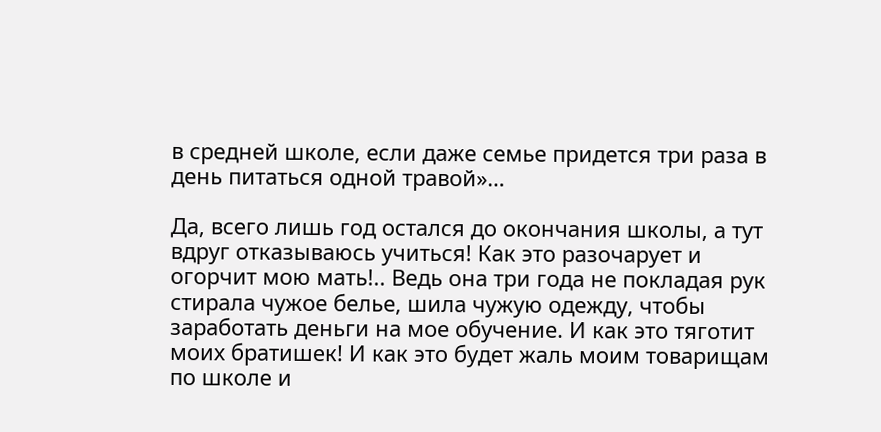в средней школе, если даже семье придется три раза в день питаться одной травой»…

Да, всего лишь год остался до окончания школы, а тут вдруг отказываюсь учиться! Как это разочарует и огорчит мою мать!.. Ведь она три года не покладая рук стирала чужое белье, шила чужую одежду, чтобы заработать деньги на мое обучение. И как это тяготит моих братишек! И как это будет жаль моим товарищам по школе и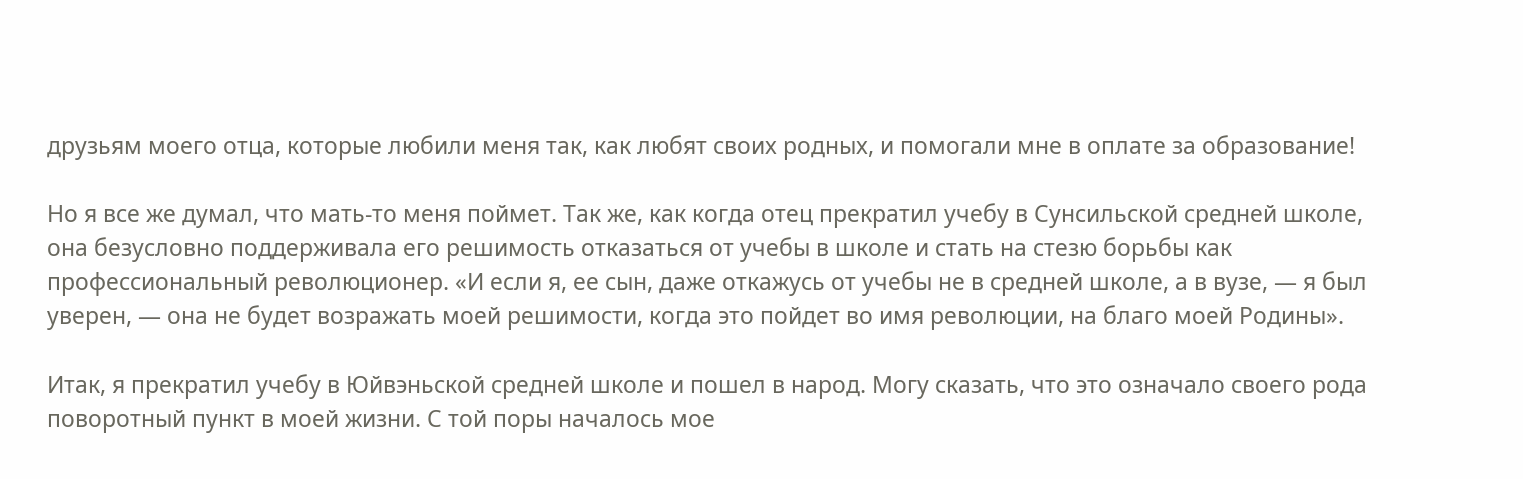друзьям моего отца, которые любили меня так, как любят своих родных, и помогали мне в оплате за образование!

Но я все же думал, что мать-то меня поймет. Так же, как когда отец прекратил учебу в Сунсильской средней школе, она безусловно поддерживала его решимость отказаться от учебы в школе и стать на стезю борьбы как профессиональный революционер. «И если я, ее сын, даже откажусь от учебы не в средней школе, а в вузе, — я был уверен, — она не будет возражать моей решимости, когда это пойдет во имя революции, на благо моей Родины».

Итак, я прекратил учебу в Юйвэньской средней школе и пошел в народ. Могу сказать, что это означало своего рода поворотный пункт в моей жизни. С той поры началось мое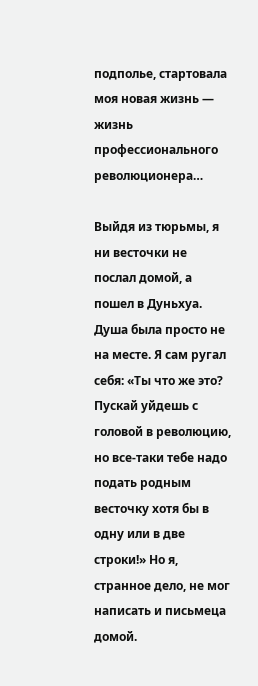подполье, стартовала моя новая жизнь — жизнь профессионального революционера…

Выйдя из тюрьмы, я ни весточки не послал домой, а пошел в Дуньхуа. Душа была просто не на месте. Я сам ругал себя: «Ты что же это? Пускай уйдешь с головой в революцию, но все-таки тебе надо подать родным весточку хотя бы в одну или в две строки!» Но я, странное дело, не мог написать и письмеца домой.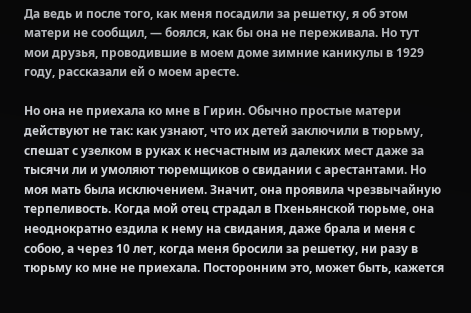Да ведь и после того, как меня посадили за решетку, я об этом матери не сообщил, — боялся, как бы она не переживала. Но тут мои друзья, проводившие в моем доме зимние каникулы в 1929 году, рассказали ей о моем аресте.

Но она не приехала ко мне в Гирин. Обычно простые матери действуют не так: как узнают, что их детей заключили в тюрьму, спешат с узелком в руках к несчастным из далеких мест даже за тысячи ли и умоляют тюремщиков о свидании с арестантами. Но моя мать была исключением. Значит, она проявила чрезвычайную терпеливость. Когда мой отец страдал в Пхеньянской тюрьме, она неоднократно ездила к нему на свидания, даже брала и меня с собою, а через 10 лет, когда меня бросили за решетку, ни разу в тюрьму ко мне не приехала. Посторонним это, может быть, кажется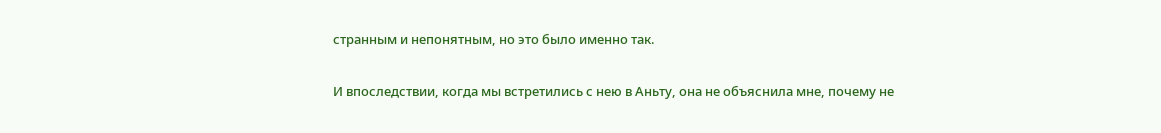странным и непонятным, но это было именно так.

И впоследствии, когда мы встретились с нею в Аньту, она не объяснила мне, почему не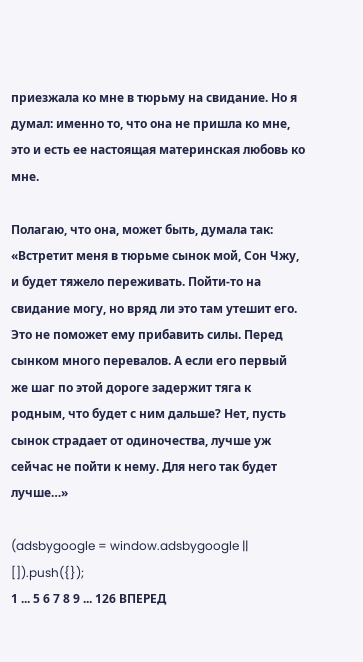приезжала ко мне в тюрьму на свидание. Но я думал: именно то, что она не пришла ко мне, это и есть ее настоящая материнская любовь ко мне.

Полагаю, что она, может быть, думала так: «Встретит меня в тюрьме сынок мой, Сон Чжу, и будет тяжело переживать. Пойти-то на свидание могу, но вряд ли это там утешит его. Это не поможет ему прибавить силы. Перед сынком много перевалов. А если его первый же шаг по этой дороге задержит тяга к родным, что будет с ним дальше? Нет, пусть сынок страдает от одиночества, лучше уж сейчас не пойти к нему. Для него так будет лучше…»

(adsbygoogle = window.adsbygoogle || []).push({});
1 ... 5 6 7 8 9 ... 126 ВПЕРЕД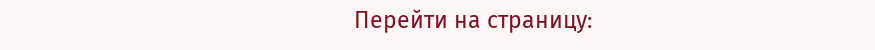Перейти на страницу: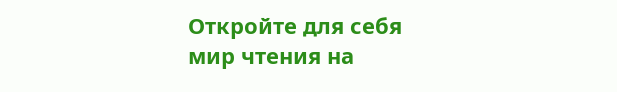Откройте для себя мир чтения на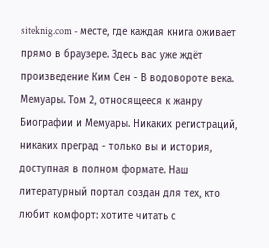siteknig.com - месте, где каждая книга оживает прямо в браузере. Здесь вас уже ждёт произведение Ким Сен - В водовороте века. Мемуары. Том 2, относящееся к жанру Биографии и Мемуары. Никаких регистраций, никаких преград - только вы и история, доступная в полном формате. Наш литературный портал создан для тех, кто любит комфорт: хотите читать с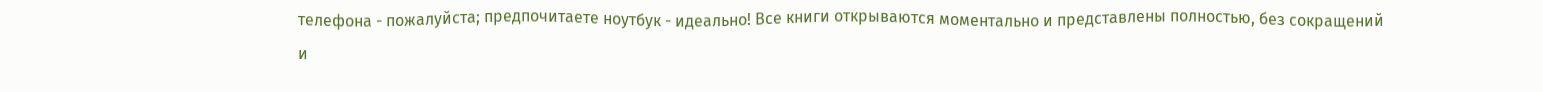телефона - пожалуйста; предпочитаете ноутбук - идеально! Все книги открываются моментально и представлены полностью, без сокращений и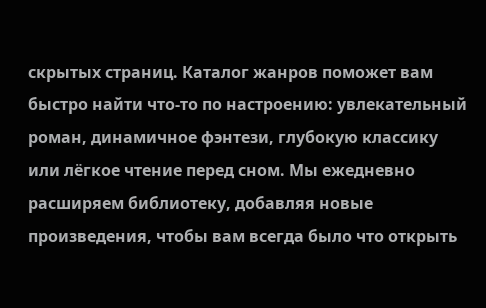скрытых страниц. Каталог жанров поможет вам быстро найти что-то по настроению: увлекательный роман, динамичное фэнтези, глубокую классику или лёгкое чтение перед сном. Мы ежедневно расширяем библиотеку, добавляя новые произведения, чтобы вам всегда было что открыть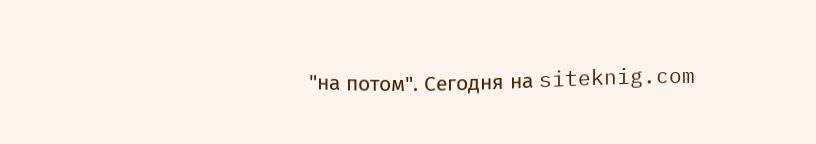"на потом". Сегодня на siteknig.com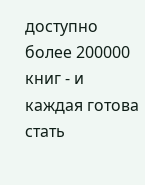доступно более 200000 книг - и каждая готова стать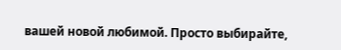вашей новой любимой. Просто выбирайте,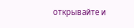открывайте и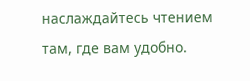наслаждайтесь чтением там, где вам удобно.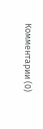Комментарии (0)